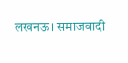लखनऊ। समाजवादी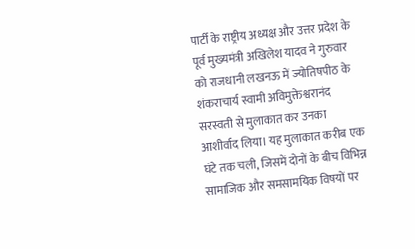पार्टी के राष्ट्रीय अध्यक्ष और उत्तर प्रदेश के पूर्व मुख्यमंत्री अखिलेश यादव ने गुरुवार को राजधानी लखनऊ में ज्योतिषपीठ के शंकराचार्य स्वामी अविमुक्तेश्वरानंद सरस्वती से मुलाकात कर उनका आशीर्वाद लिया। यह मुलाकात करीब एक घंटे तक चली, जिसमें दोनों के बीच विभिन्न सामाजिक और समसामयिक विषयों पर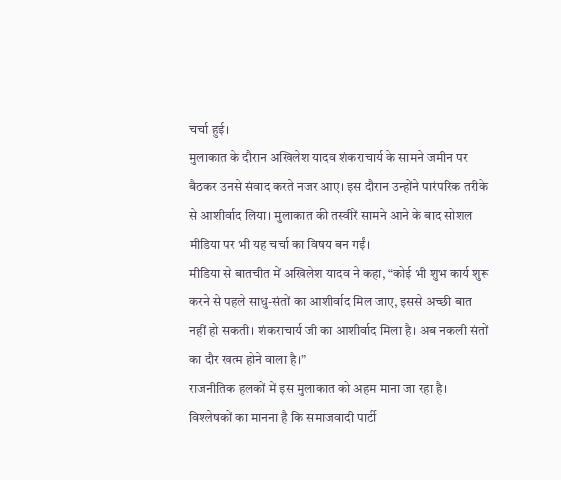चर्चा हुई।
मुलाकात के दौरान अखिलेश यादव शंकराचार्य के सामने जमीन पर बैठकर उनसे संवाद करते नजर आए। इस दौरान उन्होंने पारंपरिक तरीके से आशीर्वाद लिया। मुलाकात की तस्वीरें सामने आने के बाद सोशल मीडिया पर भी यह चर्चा का विषय बन गईं।
मीडिया से बातचीत में अखिलेश यादव ने कहा, “कोई भी शुभ कार्य शुरू करने से पहले साधु-संतों का आशीर्वाद मिल जाए, इससे अच्छी बात नहीं हो सकती। शंकराचार्य जी का आशीर्वाद मिला है। अब नकली संतों का दौर खत्म होने वाला है।”
राजनीतिक हलकों में इस मुलाकात को अहम माना जा रहा है। विश्लेषकों का मानना है कि समाजवादी पार्टी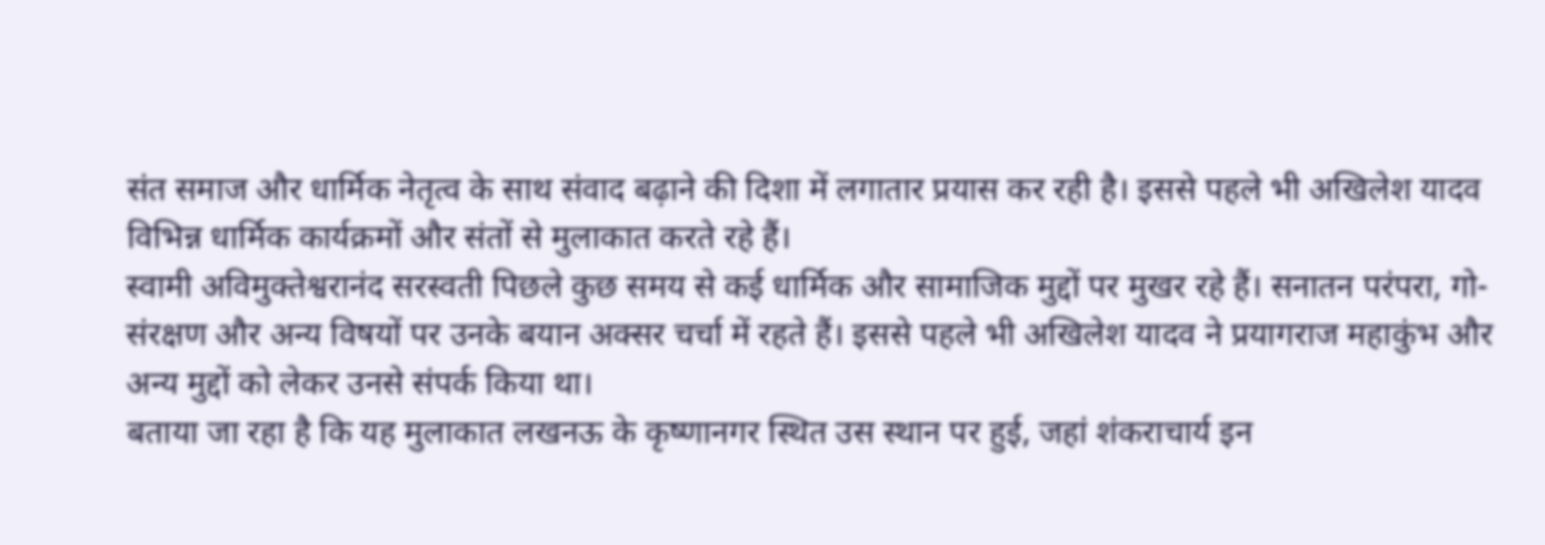संत समाज और धार्मिक नेतृत्व के साथ संवाद बढ़ाने की दिशा में लगातार प्रयास कर रही है। इससे पहले भी अखिलेश यादव विभिन्न धार्मिक कार्यक्रमों और संतों से मुलाकात करते रहे हैं।
स्वामी अविमुक्तेश्वरानंद सरस्वती पिछले कुछ समय से कई धार्मिक और सामाजिक मुद्दों पर मुखर रहे हैं। सनातन परंपरा, गो-संरक्षण और अन्य विषयों पर उनके बयान अक्सर चर्चा में रहते हैं। इससे पहले भी अखिलेश यादव ने प्रयागराज महाकुंभ और अन्य मुद्दों को लेकर उनसे संपर्क किया था।
बताया जा रहा है कि यह मुलाकात लखनऊ के कृष्णानगर स्थित उस स्थान पर हुई, जहां शंकराचार्य इन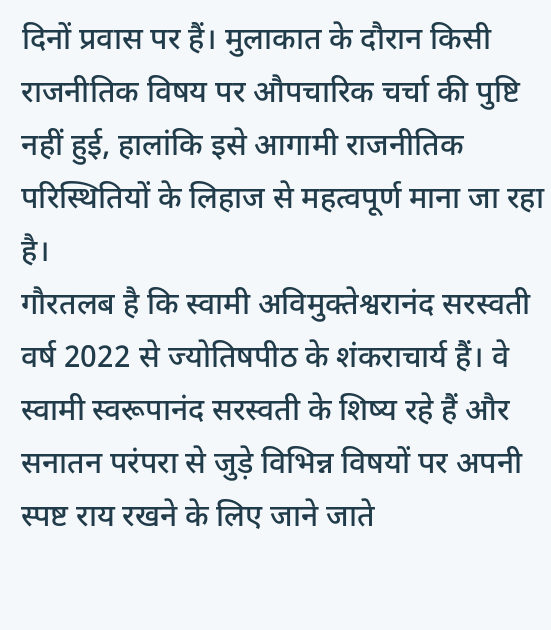दिनों प्रवास पर हैं। मुलाकात के दौरान किसी राजनीतिक विषय पर औपचारिक चर्चा की पुष्टि नहीं हुई, हालांकि इसे आगामी राजनीतिक परिस्थितियों के लिहाज से महत्वपूर्ण माना जा रहा है।
गौरतलब है कि स्वामी अविमुक्तेश्वरानंद सरस्वती वर्ष 2022 से ज्योतिषपीठ के शंकराचार्य हैं। वे स्वामी स्वरूपानंद सरस्वती के शिष्य रहे हैं और सनातन परंपरा से जुड़े विभिन्न विषयों पर अपनी स्पष्ट राय रखने के लिए जाने जाते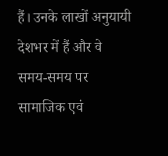हैं। उनके लाखों अनुयायी देशभर में हैं और वे समय-समय पर सामाजिक एवं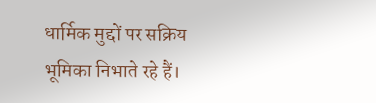धार्मिक मुद्दों पर सक्रिय भूमिका निभाते रहे हैं।